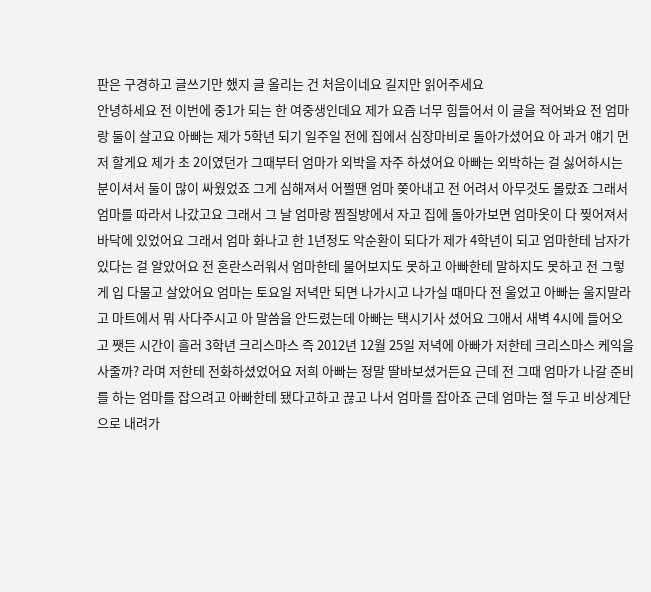판은 구경하고 글쓰기만 했지 글 올리는 건 처음이네요 길지만 읽어주세요
안녕하세요 전 이번에 중1가 되는 한 여중생인데요 제가 요즘 너무 힘들어서 이 글을 적어봐요 전 엄마랑 둘이 살고요 아빠는 제가 5학년 되기 일주일 전에 집에서 심장마비로 돌아가셨어요 아 과거 얘기 먼저 할게요 제가 초 2이였던가 그때부터 엄마가 외박을 자주 하셨어요 아빠는 외박하는 걸 싫어하시는 분이셔서 둘이 많이 싸웠었죠 그게 심해져서 어쩔땐 엄마 쫒아내고 전 어려서 아무것도 몰랐죠 그래서 엄마를 따라서 나갔고요 그래서 그 날 엄마랑 찜질방에서 자고 집에 돌아가보면 엄마옷이 다 찢어져서 바닥에 있었어요 그래서 엄마 화나고 한 1년정도 악순환이 되다가 제가 4학년이 되고 엄마한테 남자가 있다는 걸 알았어요 전 혼란스러워서 엄마한테 물어보지도 못하고 아빠한테 말하지도 못하고 전 그렇게 입 다물고 살았어요 엄마는 토요일 저녁만 되면 나가시고 나가실 때마다 전 울었고 아빠는 울지말라고 마트에서 뭐 사다주시고 아 말씀을 안드렸는데 아빠는 택시기사 셨어요 그애서 새벽 4시에 들어오고 쨋든 시간이 흘러 3학년 크리스마스 즉 2012년 12월 25일 저녁에 아빠가 저한테 크리스마스 케익을 사줄까? 라며 저한테 전화하셨었어요 저희 아빠는 정말 딸바보셨거든요 근데 전 그때 엄마가 나갈 준비를 하는 엄마를 잡으려고 아빠한테 됐다고하고 끊고 나서 엄마를 잡아죠 근데 엄마는 절 두고 비상계단으로 내려가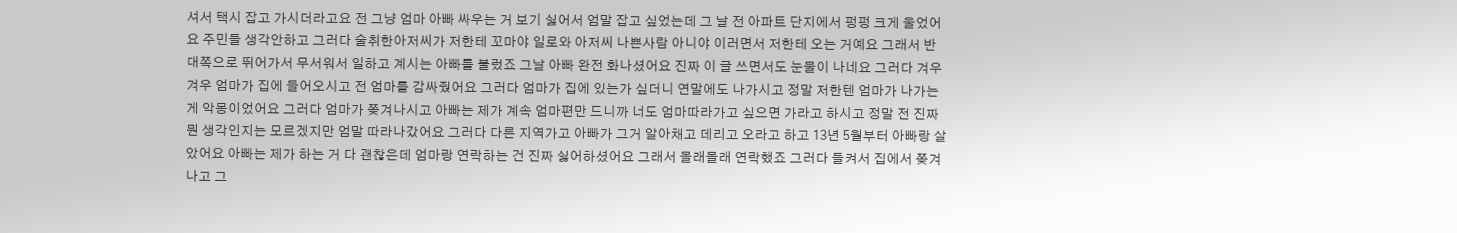셔서 택시 잡고 가시더라고요 전 그냥 엄마 아빠 싸우는 거 보기 싫어서 엄말 잡고 싶었는데 그 날 전 아파트 단지에서 펑펑 크게 울었어요 주민들 생각안하고 그러다 술취한아저씨가 저한테 꼬마야 일로와 아저씨 나쁜사람 아니야 이러면서 저한테 오는 거예요 그래서 반대쪽으로 뛰어가서 무서워서 일하고 계시는 아빠를 불렀죠 그날 아빠 완전 화나셨어요 진짜 이 글 쓰면서도 눈물이 나네요 그러다 겨우겨우 엄마가 집에 들어오시고 전 엄마를 감싸줬어요 그러다 엄마가 집에 있는가 싶더니 연말에도 나가시고 정말 저한텐 엄마가 나가는 게 악몽이었어요 그러다 엄마가 쫒겨나시고 아빠는 제가 계속 엄마편만 드니까 너도 엄마따라가고 싶으면 가라고 하시고 정말 전 진짜 뭔 생각인지는 모르겠지만 엄말 따라나갔어요 그러다 다른 지역가고 아빠가 그거 알아채고 데리고 오라고 하고 13년 5월부터 아빠랑 살았어요 아빠는 제가 하는 거 다 괜찮은데 엄마랑 연락하는 건 진짜 싫어하셨어요 그래서 몰래몰래 연락했죠 그러다 들켜서 집에서 쫒겨나고 그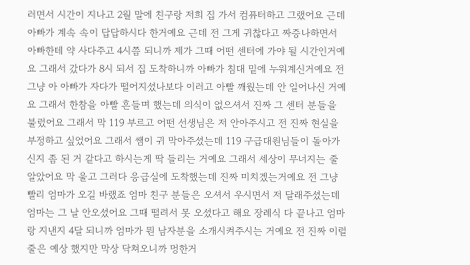러면서 시간이 지나고 2월 말에 친구랑 저희 집 가서 컴퓨터하고 그랬어요 근데 아빠가 계속 속이 답답하시다 한거예요 근데 전 그게 귀찮다고 짜증나하면서 아빠한테 약 사다주고 4시쯤 되니까 제가 그때 어떤 센터에 가야 될 시간인거예요 그래서 갔다가 8시 되서 집 도착하니까 아빠가 침대 밑에 누워계신거예요 전 그냥 아 아빠가 자다가 떨어지셨나보다 이러고 아빨 깨웠는데 안 일어나신 거예요 그래서 한참을 아빨 흔들며 했는데 의식이 없으셔서 진짜 그 센터 분들을 불렀어요 그래서 막 119 부르고 어떤 선생님은 저 안아주시고 전 진짜 현실을 부정하고 싶었어요 그래서 쌤이 귀 막아주셨는데 119 구급대원님들이 돌아가신지 좀 된 거 같다고 하시는게 딱 들리는 거예요 그래서 세상이 무너지는 줄 알았어요 막 울고 그러다 응급실에 도착했는데 진짜 미치겠는거예요 전 그냥 빨리 엄마가 오길 바랬죠 엄마 친구 분들은 오셔서 우시면서 저 달래주셨는데 엄마는 그 날 안오셨어요 그때 떨려서 못 오셨다고 해요 장례식 다 끝나고 엄마랑 지낸지 4달 되니까 엄마가 뭔 남자분을 소개시켜주시는 거예요 전 진짜 이럴 줄은 예상 했지만 막상 닥쳐오니까 멍한거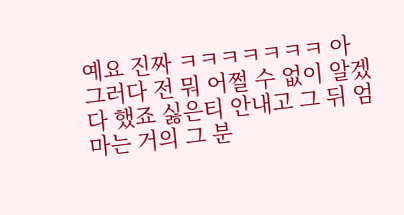예요 진짜 ㅋㅋㅋㅋㅋㅋㅋ 아 그러다 전 뭐 어쩔 수 없이 알겠다 했죠 싫은티 안내고 그 뒤 엄마는 거의 그 분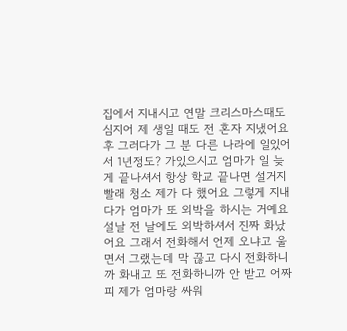집에서 지내시고 연말 크리스마스때도 심지어 제 생일 때도 전 혼자 지냈어요 후 그러다가 그 분 다른 나라에 일있어서 1년정도? 가있으시고 엄마가 일 늦게 끝나셔서 항상 학교 끝나면 설거지 빨래 청소 제가 다 했어요 그렇게 지내다가 엄마가 또 외박을 하시는 거예요 설날 전 날에도 외박하셔서 진짜 화났어요 그래서 전화해서 언제 오냐고 울면서 그랬는데 막 끊고 다시 전화하니까 화내고 또 전화하니까 안 받고 어짜피 제가 엄마랑 싸워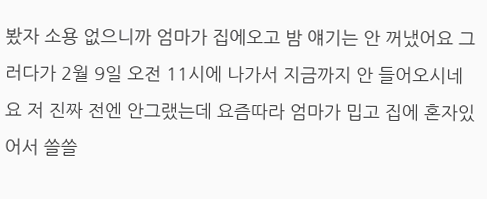봤자 소용 없으니까 엄마가 집에오고 밤 얘기는 안 꺼냈어요 그러다가 2월 9일 오전 11시에 나가서 지금까지 안 들어오시네요 저 진짜 전엔 안그랬는데 요즘따라 엄마가 밉고 집에 혼자있어서 쓸쓸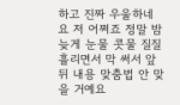하고 진짜 우울하네요 저 어쩌죠 정말 밤 늦게 눈물 콧물 질질 흘리면서 막 써서 앞 뒤 내용 맞춤법 안 맞을 거예요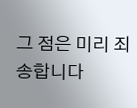그 점은 미리 죄송합니다